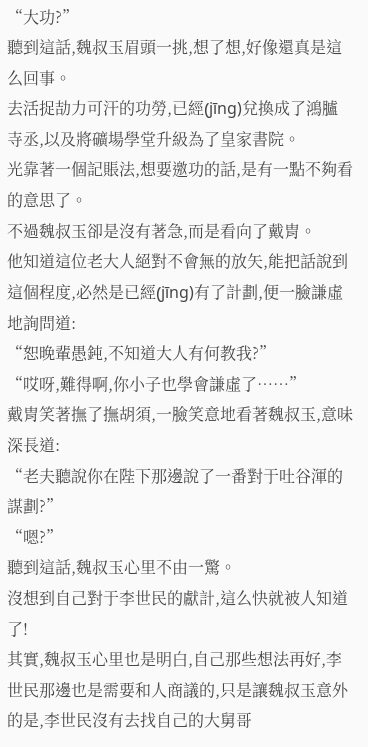“大功?”
聽到這話,魏叔玉眉頭一挑,想了想,好像還真是這么回事。
去活捉劼力可汗的功勞,已經(jīng)兌換成了鴻臚寺丞,以及將礦場學堂升級為了皇家書院。
光靠著一個記賬法,想要邀功的話,是有一點不夠看的意思了。
不過魏叔玉卻是沒有著急,而是看向了戴胄。
他知道這位老大人絕對不會無的放矢,能把話說到這個程度,必然是已經(jīng)有了計劃,便一臉謙虛地詢問道:
“恕晚輩愚鈍,不知道大人有何教我?”
“哎呀,難得啊,你小子也學會謙虛了……”
戴胄笑著撫了撫胡須,一臉笑意地看著魏叔玉,意味深長道:
“老夫聽說你在陛下那邊說了一番對于吐谷渾的謀劃?”
“嗯?”
聽到這話,魏叔玉心里不由一驚。
沒想到自己對于李世民的獻計,這么快就被人知道了!
其實,魏叔玉心里也是明白,自己那些想法再好,李世民那邊也是需要和人商議的,只是讓魏叔玉意外的是,李世民沒有去找自己的大舅哥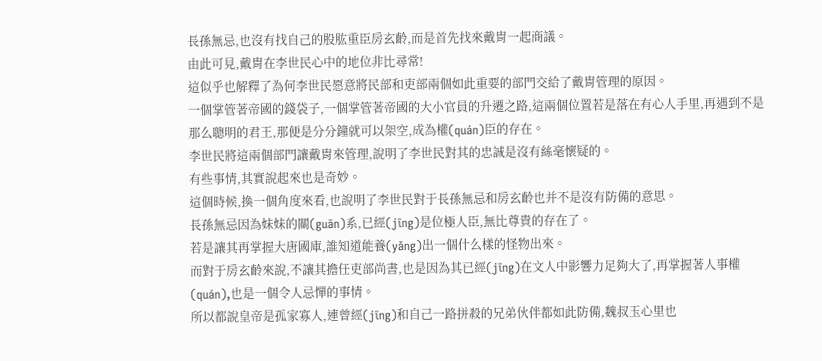長孫無忌,也沒有找自己的股肱重臣房玄齡,而是首先找來戴胄一起商議。
由此可見,戴胄在李世民心中的地位非比尋常!
這似乎也解釋了為何李世民愿意將民部和吏部兩個如此重要的部門交給了戴胄管理的原因。
一個掌管著帝國的錢袋子,一個掌管著帝國的大小官員的升遷之路,這兩個位置若是落在有心人手里,再遇到不是那么聰明的君王,那便是分分鐘就可以架空,成為權(quán)臣的存在。
李世民將這兩個部門讓戴胄來管理,說明了李世民對其的忠誠是沒有絲毫懷疑的。
有些事情,其實說起來也是奇妙。
這個時候,換一個角度來看,也說明了李世民對于長孫無忌和房玄齡也并不是沒有防備的意思。
長孫無忌因為妹妹的關(guān)系,已經(jīng)是位極人臣,無比尊貴的存在了。
若是讓其再掌握大唐國庫,誰知道能養(yǎng)出一個什么樣的怪物出來。
而對于房玄齡來說,不讓其擔任吏部尚書,也是因為其已經(jīng)在文人中影響力足夠大了,再掌握著人事權(quán),也是一個令人忌憚的事情。
所以都說皇帝是孤家寡人,連曾經(jīng)和自己一路拼殺的兄弟伙伴都如此防備,魏叔玉心里也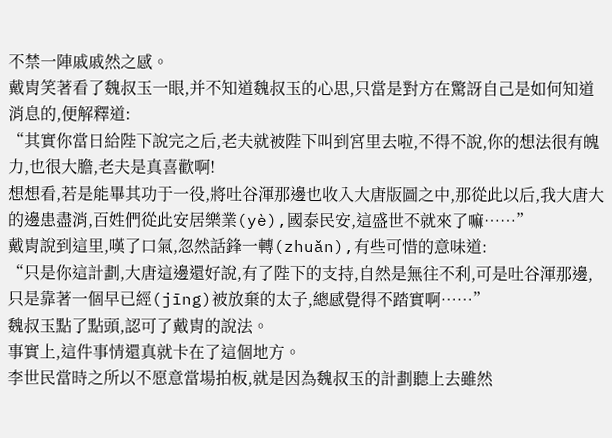不禁一陣戚戚然之感。
戴胄笑著看了魏叔玉一眼,并不知道魏叔玉的心思,只當是對方在驚訝自己是如何知道消息的,便解釋道:
“其實你當日給陛下說完之后,老夫就被陛下叫到宮里去啦,不得不說,你的想法很有魄力,也很大膽,老夫是真喜歡啊!
想想看,若是能畢其功于一役,將吐谷渾那邊也收入大唐版圖之中,那從此以后,我大唐大的邊患盡消,百姓們從此安居樂業(yè),國泰民安,這盛世不就來了嘛……”
戴胄說到這里,嘆了口氣,忽然話鋒一轉(zhuǎn),有些可惜的意味道:
“只是你這計劃,大唐這邊還好說,有了陛下的支持,自然是無往不利,可是吐谷渾那邊,只是靠著一個早已經(jīng)被放棄的太子,總感覺得不踏實啊……”
魏叔玉點了點頭,認可了戴胄的說法。
事實上,這件事情還真就卡在了這個地方。
李世民當時之所以不愿意當場拍板,就是因為魏叔玉的計劃聽上去雖然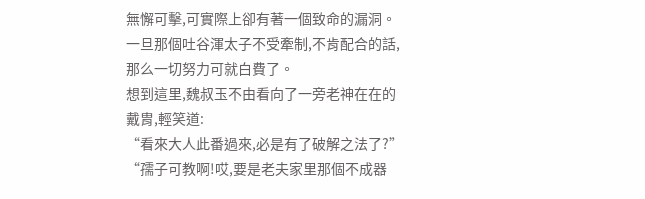無懈可擊,可實際上卻有著一個致命的漏洞。
一旦那個吐谷渾太子不受牽制,不肯配合的話,那么一切努力可就白費了。
想到這里,魏叔玉不由看向了一旁老神在在的戴胄,輕笑道:
“看來大人此番過來,必是有了破解之法了?”
“孺子可教啊!哎,要是老夫家里那個不成器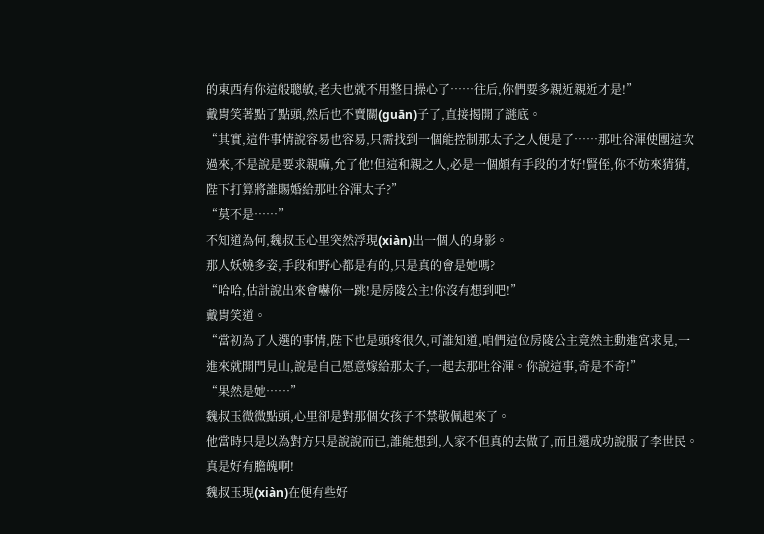的東西有你這般聰敏,老夫也就不用整日操心了……往后,你們要多親近親近才是!”
戴胄笑著點了點頭,然后也不賣關(guān)子了,直接揭開了謎底。
“其實,這件事情說容易也容易,只需找到一個能控制那太子之人便是了……那吐谷渾使團這次過來,不是說是要求親嘛,允了他!但這和親之人,必是一個頗有手段的才好!賢侄,你不妨來猜猜,陛下打算將誰賜婚給那吐谷渾太子?”
“莫不是……”
不知道為何,魏叔玉心里突然浮現(xiàn)出一個人的身影。
那人妖嬈多姿,手段和野心都是有的,只是真的會是她嗎?
“哈哈,估計說出來會嚇你一跳!是房陵公主!你沒有想到吧!”
戴胄笑道。
“當初為了人選的事情,陛下也是頭疼很久,可誰知道,咱們這位房陵公主竟然主動進宮求見,一進來就開門見山,說是自己愿意嫁給那太子,一起去那吐谷渾。你說這事,奇是不奇!”
“果然是她……”
魏叔玉微微點頭,心里卻是對那個女孩子不禁敬佩起來了。
他當時只是以為對方只是說說而已,誰能想到,人家不但真的去做了,而且還成功說服了李世民。
真是好有膽魄啊!
魏叔玉現(xiàn)在便有些好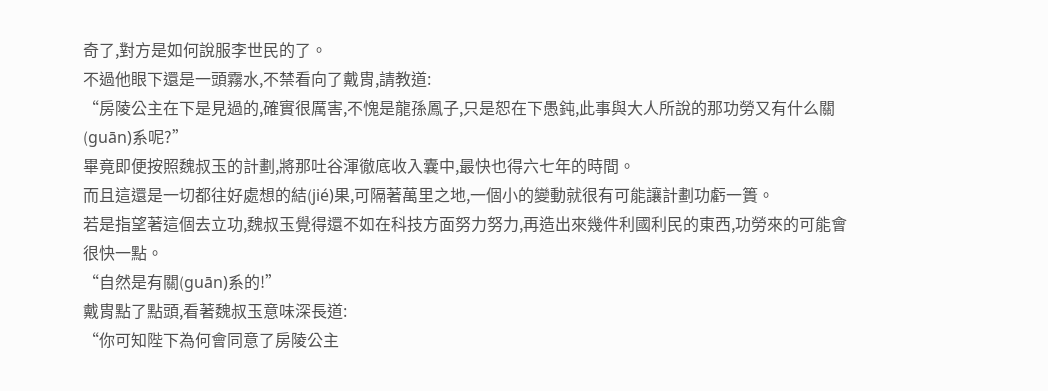奇了,對方是如何說服李世民的了。
不過他眼下還是一頭霧水,不禁看向了戴胄,請教道:
“房陵公主在下是見過的,確實很厲害,不愧是龍孫鳳子,只是恕在下愚鈍,此事與大人所說的那功勞又有什么關(guān)系呢?”
畢竟即便按照魏叔玉的計劃,將那吐谷渾徹底收入囊中,最快也得六七年的時間。
而且這還是一切都往好處想的結(jié)果,可隔著萬里之地,一個小的變動就很有可能讓計劃功虧一簣。
若是指望著這個去立功,魏叔玉覺得還不如在科技方面努力努力,再造出來幾件利國利民的東西,功勞來的可能會很快一點。
“自然是有關(guān)系的!”
戴胄點了點頭,看著魏叔玉意味深長道:
“你可知陛下為何會同意了房陵公主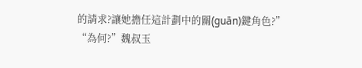的請求?讓她擔任這計劃中的關(guān)鍵角色?”
“為何?”魏叔玉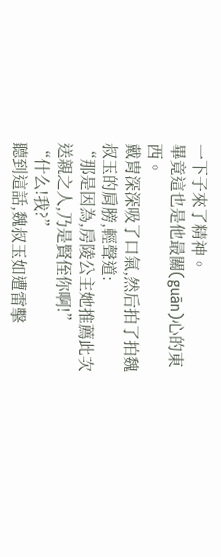一下子來了精神。
畢竟這也是他最關(guān)心的東西。
戴胄深深吸了口氣,然后拍了拍魏叔玉的肩膀,輕聲道:
“那是因為,房陵公主她推薦此次送親之人,乃是賢侄你啊!”
“什么!我?”
聽到這話,魏叔玉如遭雷擊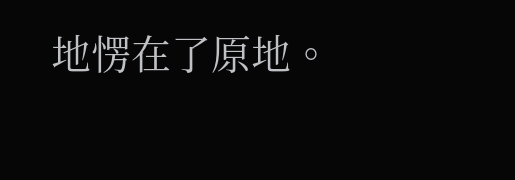地愣在了原地。